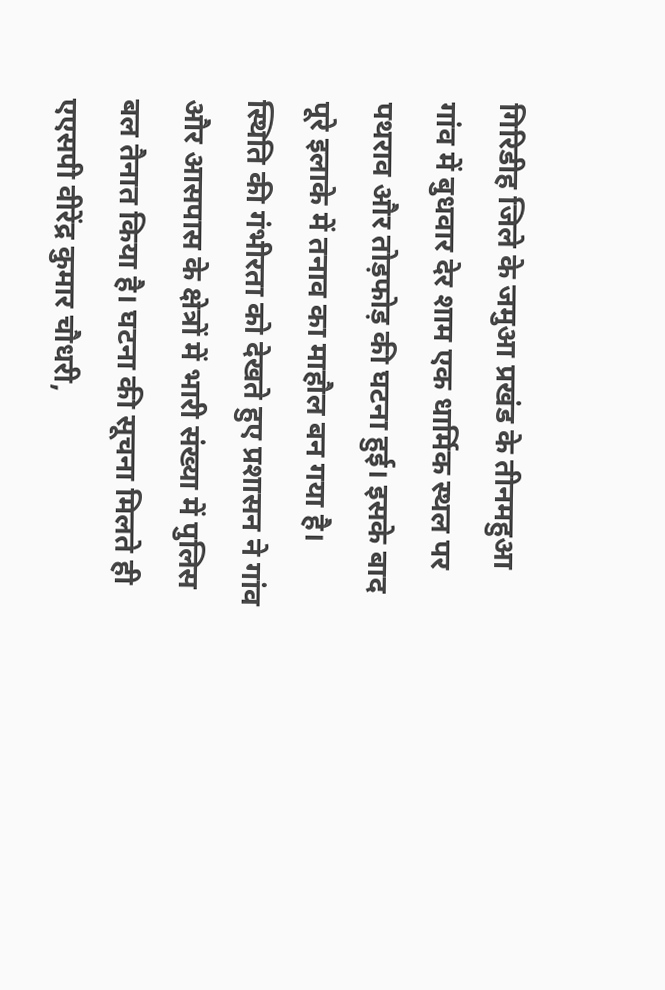गिरिडीह जिले के जमुआ प्रखंड के तीनमहुआ गांव में बुधवार देर शाम एक धार्मिक स्थल पर पथराव और तोड़फोड़ की घटना हुई। इसके बाद पूरे इलाके में तनाव का माहौल बन गया है। स्थिति की गंभीरता को देखते हुए प्रशासन ने गांव और आसपास के क्षेत्रों में भारी संख्या में पुलिस बल तैनात किया है। घटना की सूचना मिलते ही एएसपी वीरेंद्र कुमार चौधरी,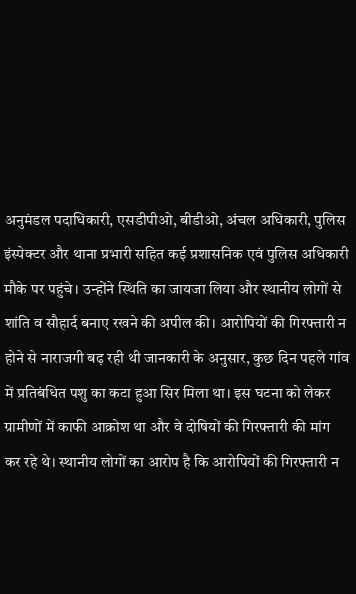अनुमंडल पदाधिकारी, एसडीपीओ, बीडीओ, अंचल अधिकारी, पुलिस इंस्पेक्टर और थाना प्रभारी सहित कई प्रशासनिक एवं पुलिस अधिकारी मौके पर पहुंचे। उन्होंने स्थिति का जायजा लिया और स्थानीय लोगों से शांति व सौहार्द बनाए रखने की अपील की। आरोपियों की गिरफ्तारी न होने से नाराजगी बढ़ रही थी जानकारी के अनुसार, कुछ दिन पहले गांव में प्रतिबंधित पशु का कटा हुआ सिर मिला था। इस घटना को लेकर ग्रामीणों में काफी आक्रोश था और वे दोषियों की गिरफ्तारी की मांग कर रहे थे। स्थानीय लोगों का आरोप है कि आरोपियों की गिरफ्तारी न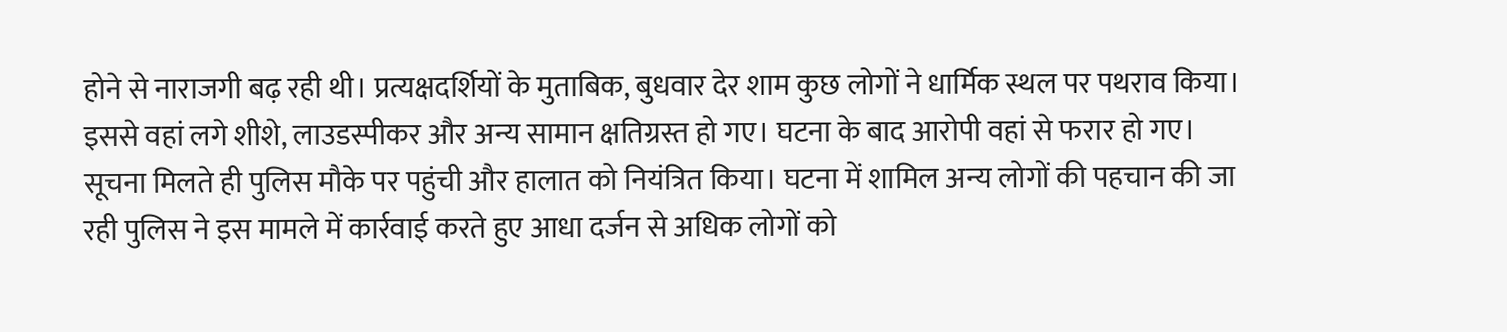होने से नाराजगी बढ़ रही थी। प्रत्यक्षदर्शियों के मुताबिक, बुधवार देर शाम कुछ लोगों ने धार्मिक स्थल पर पथराव किया। इससे वहां लगे शीशे, लाउडस्पीकर और अन्य सामान क्षतिग्रस्त हो गए। घटना के बाद आरोपी वहां से फरार हो गए। सूचना मिलते ही पुलिस मौके पर पहुंची और हालात को नियंत्रित किया। घटना में शामिल अन्य लोगों की पहचान की जा रही पुलिस ने इस मामले में कार्रवाई करते हुए आधा दर्जन से अधिक लोगों को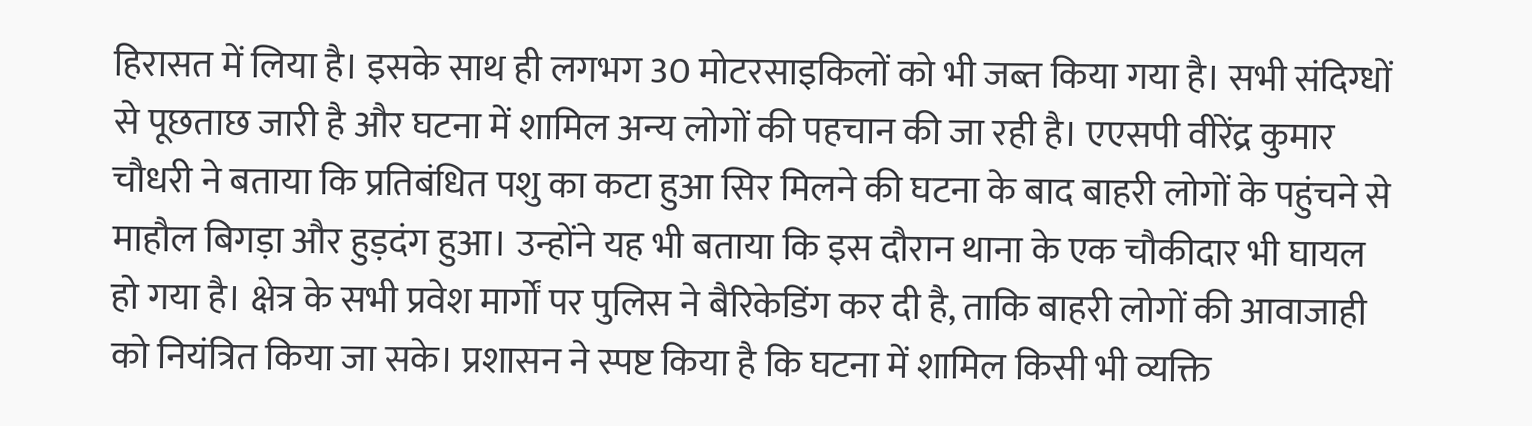हिरासत में लिया है। इसके साथ ही लगभग 30 मोटरसाइकिलों को भी जब्त किया गया है। सभी संदिग्धों से पूछताछ जारी है और घटना में शामिल अन्य लोगों की पहचान की जा रही है। एएसपी वीरेंद्र कुमार चौधरी ने बताया कि प्रतिबंधित पशु का कटा हुआ सिर मिलने की घटना के बाद बाहरी लोगों के पहुंचने से माहौल बिगड़ा और हुड़दंग हुआ। उन्होंने यह भी बताया कि इस दौरान थाना के एक चौकीदार भी घायल हो गया है। क्षेत्र के सभी प्रवेश मार्गों पर पुलिस ने बैरिकेडिंग कर दी है, ताकि बाहरी लोगों की आवाजाही को नियंत्रित किया जा सके। प्रशासन ने स्पष्ट किया है कि घटना में शामिल किसी भी व्यक्ति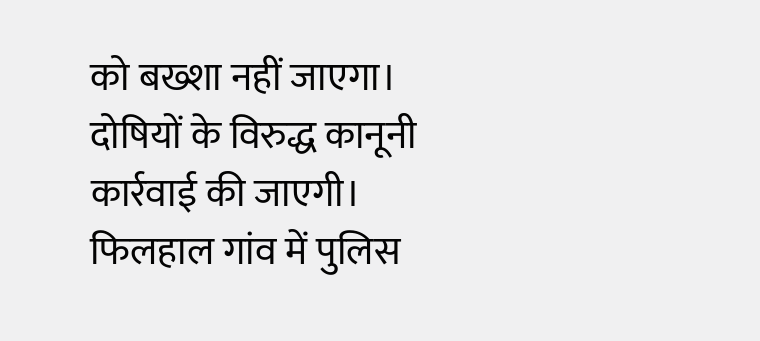को बख्शा नहीं जाएगा। दोषियों के विरुद्ध कानूनी कार्रवाई की जाएगी। फिलहाल गांव में पुलिस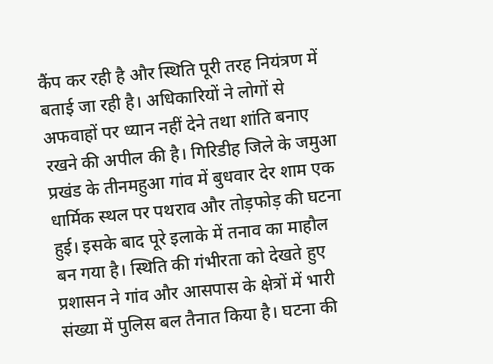कैंप कर रही है और स्थिति पूरी तरह नियंत्रण में बताई जा रही है। अधिकारियों ने लोगों से अफवाहों पर ध्यान नहीं देने तथा शांति बनाए रखने की अपील की है। गिरिडीह जिले के जमुआ प्रखंड के तीनमहुआ गांव में बुधवार देर शाम एक धार्मिक स्थल पर पथराव और तोड़फोड़ की घटना हुई। इसके बाद पूरे इलाके में तनाव का माहौल बन गया है। स्थिति की गंभीरता को देखते हुए प्रशासन ने गांव और आसपास के क्षेत्रों में भारी संख्या में पुलिस बल तैनात किया है। घटना की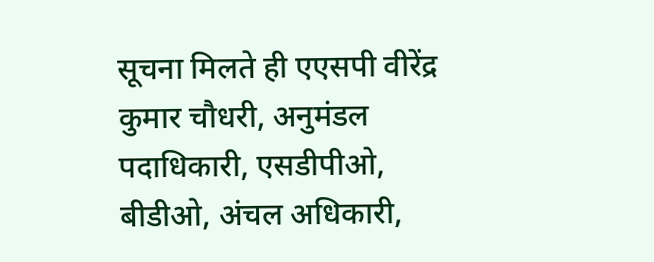सूचना मिलते ही एएसपी वीरेंद्र कुमार चौधरी, अनुमंडल पदाधिकारी, एसडीपीओ, बीडीओ, अंचल अधिकारी,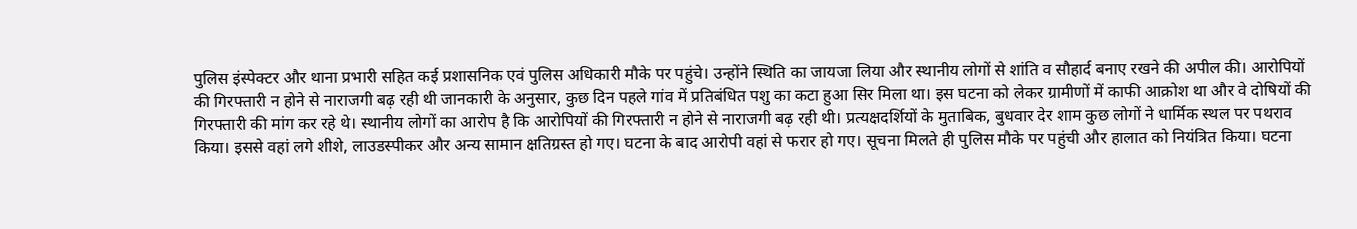पुलिस इंस्पेक्टर और थाना प्रभारी सहित कई प्रशासनिक एवं पुलिस अधिकारी मौके पर पहुंचे। उन्होंने स्थिति का जायजा लिया और स्थानीय लोगों से शांति व सौहार्द बनाए रखने की अपील की। आरोपियों की गिरफ्तारी न होने से नाराजगी बढ़ रही थी जानकारी के अनुसार, कुछ दिन पहले गांव में प्रतिबंधित पशु का कटा हुआ सिर मिला था। इस घटना को लेकर ग्रामीणों में काफी आक्रोश था और वे दोषियों की गिरफ्तारी की मांग कर रहे थे। स्थानीय लोगों का आरोप है कि आरोपियों की गिरफ्तारी न होने से नाराजगी बढ़ रही थी। प्रत्यक्षदर्शियों के मुताबिक, बुधवार देर शाम कुछ लोगों ने धार्मिक स्थल पर पथराव किया। इससे वहां लगे शीशे, लाउडस्पीकर और अन्य सामान क्षतिग्रस्त हो गए। घटना के बाद आरोपी वहां से फरार हो गए। सूचना मिलते ही पुलिस मौके पर पहुंची और हालात को नियंत्रित किया। घटना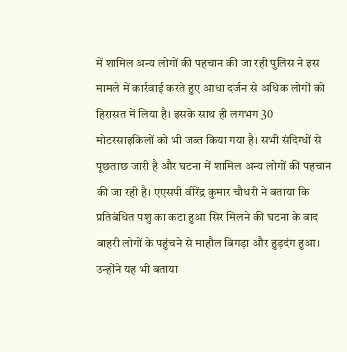में शामिल अन्य लोगों की पहचान की जा रही पुलिस ने इस मामले में कार्रवाई करते हुए आधा दर्जन से अधिक लोगों को हिरासत में लिया है। इसके साथ ही लगभग 30 मोटरसाइकिलों को भी जब्त किया गया है। सभी संदिग्धों से पूछताछ जारी है और घटना में शामिल अन्य लोगों की पहचान की जा रही है। एएसपी वीरेंद्र कुमार चौधरी ने बताया कि प्रतिबंधित पशु का कटा हुआ सिर मिलने की घटना के बाद बाहरी लोगों के पहुंचने से माहौल बिगड़ा और हुड़दंग हुआ। उन्होंने यह भी बताया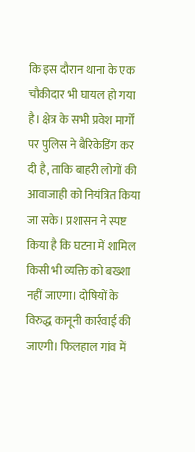कि इस दौरान थाना के एक चौकीदार भी घायल हो गया है। क्षेत्र के सभी प्रवेश मार्गों पर पुलिस ने बैरिकेडिंग कर दी है, ताकि बाहरी लोगों की आवाजाही को नियंत्रित किया जा सके। प्रशासन ने स्पष्ट किया है कि घटना में शामिल किसी भी व्यक्ति को बख्शा नहीं जाएगा। दोषियों के विरुद्ध कानूनी कार्रवाई की जाएगी। फिलहाल गांव में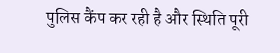पुलिस कैंप कर रही है और स्थिति पूरी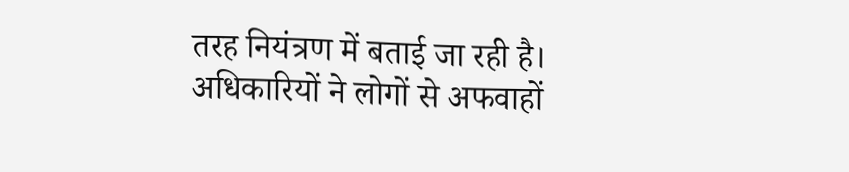तरह नियंत्रण में बताई जा रही है। अधिकारियों ने लोगों से अफवाहों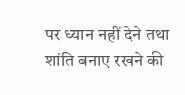पर ध्यान नहीं देने तथा शांति बनाए रखने की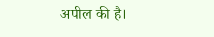अपील की है।